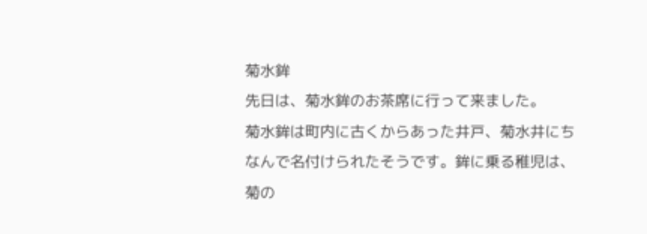菊水鉾
先日は、菊水鉾のお茶席に行って来ました。
菊水鉾は町内に古くからあった井戸、菊水井にちなんで名付けられたそうです。鉾に乗る稚児は、菊の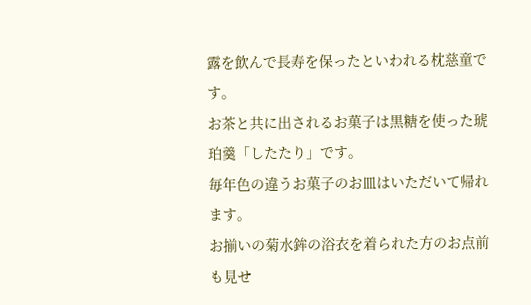露を飲んで長寿を保ったといわれる枕慈童です。
お茶と共に出されるお菓子は黒糖を使った琥珀羹「したたり」です。
毎年色の違うお菓子のお皿はいただいて帰れます。
お揃いの菊水鉾の浴衣を着られた方のお点前も見せ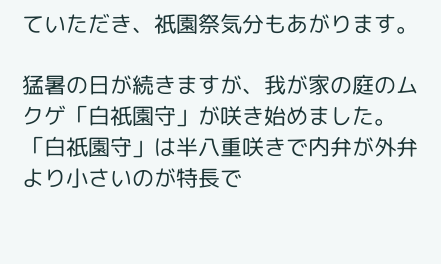ていただき、祇園祭気分もあがります。

猛暑の日が続きますが、我が家の庭のムクゲ「白祇園守」が咲き始めました。「白祇園守」は半八重咲きで内弁が外弁より小さいのが特長で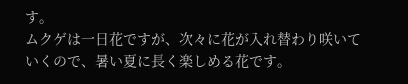す。
ムクゲは一日花ですが、次々に花が入れ替わり咲いていくので、暑い夏に長く楽しめる花です。